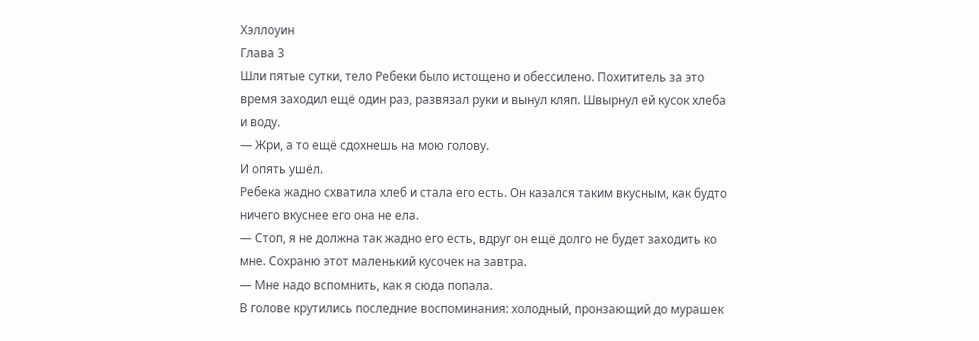Хэллоуин
Глава 3
Шли пятые сутки, тело Ребеки было истощено и обессилено. Похититель за это время заходил ещё один раз, развязал руки и вынул кляп. Швырнул ей кусок хлеба и воду.
— Жри, а то ещё сдохнешь на мою голову.
И опять ушёл.
Ребека жадно схватила хлеб и стала его есть. Он казался таким вкусным, как будто ничего вкуснее его она не ела.
— Стоп, я не должна так жадно его есть, вдруг он ещё долго не будет заходить ко мне. Сохраню этот маленький кусочек на завтра.
— Мне надо вспомнить, как я сюда попала.
В голове крутились последние воспоминания: холодный, пронзающий до мурашек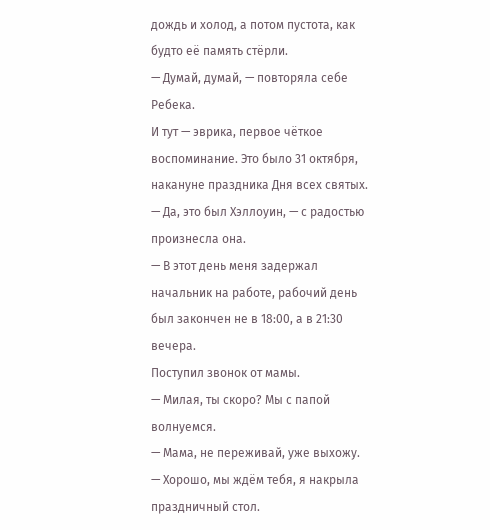дождь и холод, а потом пустота, как будто её память стёрли.
— Думай, думай, — повторяла себе Ребека.
И тут — эврика, первое чёткое воспоминание. Это было 31 октября, накануне праздника Дня всех святых.
— Да, это был Хэллоуин, — с радостью произнесла она.
— В этот день меня задержал начальник на работе, рабочий день был закончен не в 18:00, а в 21:30 вечера.
Поступил звонок от мамы.
— Милая, ты скоро? Мы с папой волнуемся.
— Мама, не переживай, уже выхожу.
— Хорошо, мы ждём тебя, я накрыла праздничный стол.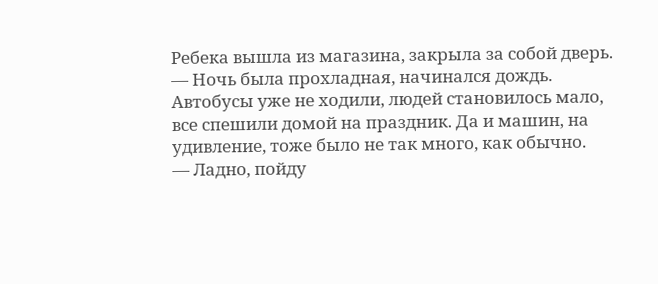Ребека вышла из магазина, закрыла за собой дверь.
— Ночь была прохладная, начинался дождь. Автобусы уже не ходили, людей становилось мало, все спешили домой на праздник. Да и машин, на удивление, тоже было не так много, как обычно.
— Ладно, пойду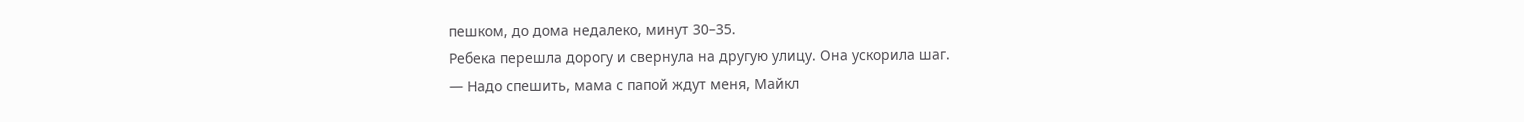пешком, до дома недалеко, минут 30–35.
Ребека перешла дорогу и свернула на другую улицу. Она ускорила шаг.
— Надо спешить, мама с папой ждут меня, Майкл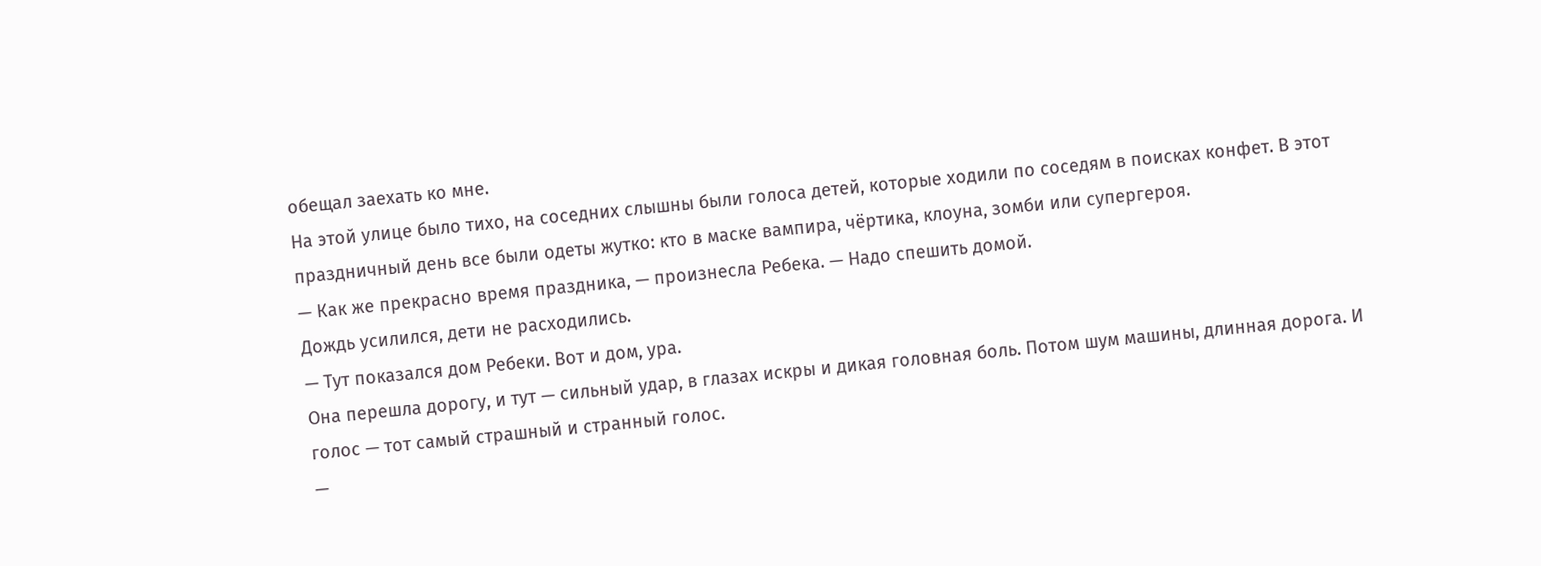обещал заехать ко мне.
На этой улице было тихо, на соседних слышны были голоса детей, которые ходили по соседям в поисках конфет. В этот праздничный день все были одеты жутко: кто в маске вампира, чёртика, клоуна, зомби или супергероя.
— Как же прекрасно время праздника, — произнесла Ребека. — Надо спешить домой.
Дождь усилился, дети не расходились.
— Тут показался дом Ребеки. Вот и дом, ура.
Она перешла дорогу, и тут — сильный удар, в глазах искры и дикая головная боль. Потом шум машины, длинная дорога. И голос — тот самый страшный и странный голос.
—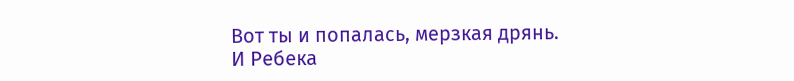Вот ты и попалась, мерзкая дрянь.
И Ребека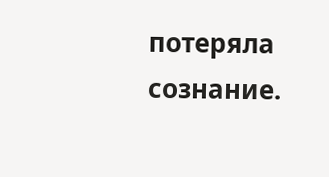потеряла сознание.